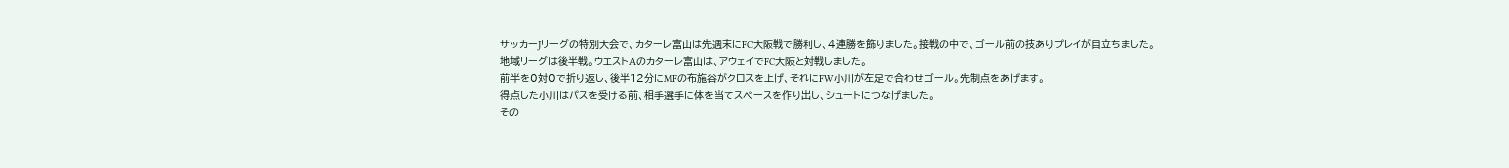サッカーJリーグの特別大会で、カターレ富山は先週末にFC大阪戦で勝利し、4連勝を飾りました。接戦の中で、ゴール前の技ありプレイが目立ちました。
地域リーグは後半戦。ウエストAのカターレ富山は、アウェイでFC大阪と対戦しました。
前半を0対0で折り返し、後半12分にMFの布施谷がクロスを上げ、それにFW小川が左足で合わせゴール。先制点をあげます。
得点した小川はパスを受ける前、相手選手に体を当てスペースを作り出し、シュートにつなげました。
その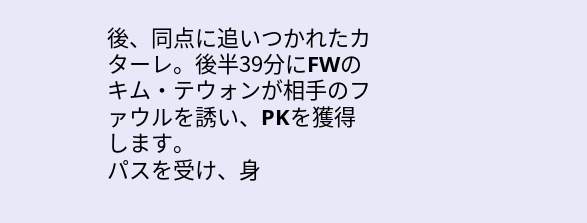後、同点に追いつかれたカターレ。後半39分にFWのキム・テウォンが相手のファウルを誘い、PKを獲得します。
パスを受け、身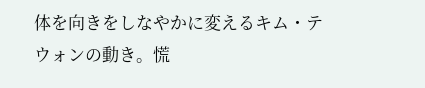体を向きをしなやかに変えるキム・テウォンの動き。慌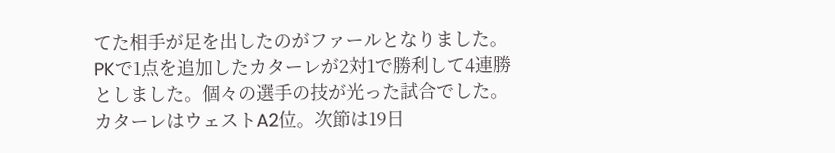てた相手が足を出したのがファールとなりました。
PKで1点を追加したカターレが2対1で勝利して4連勝としました。個々の選手の技が光った試合でした。
カターレはウェストA2位。次節は19日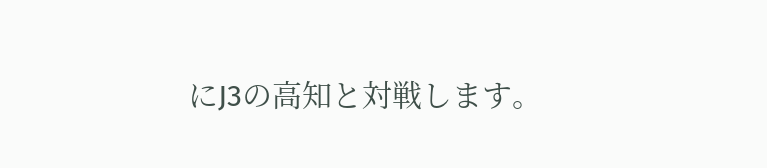にJ3の高知と対戦します。